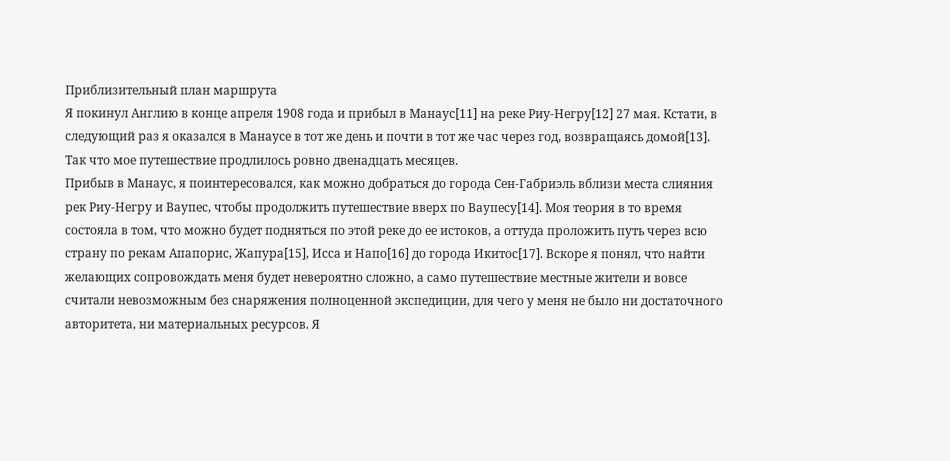Приблизительный план маршрута
Я покинул Англию в конце апреля 1908 года и прибыл в Манаус[11] на реке Риу-Негру[12] 27 мая. Кстати, в следующий раз я оказался в Манаусе в тот же день и почти в тот же час через год, возвращаясь домой[13]. Так что мое путешествие продлилось ровно двенадцать месяцев.
Прибыв в Манаус, я поинтересовался, как можно добраться до города Сен-Габриэль вблизи места слияния рек Риу-Негру и Ваупес, чтобы продолжить путешествие вверх по Ваупесу[14]. Моя теория в то время состояла в том, что можно будет подняться по этой реке до ее истоков, а оттуда проложить путь через всю страну по рекам Апапорис, Жапура[15], Исса и Напо[16] до города Икитос[17]. Вскоре я понял, что найти желающих сопровождать меня будет невероятно сложно, а само путешествие местные жители и вовсе считали невозможным без снаряжения полноценной экспедиции, для чего у меня не было ни достаточного авторитета, ни материальных ресурсов. Я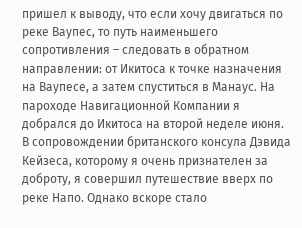пришел к выводу, что если хочу двигаться по реке Ваупес, то путь наименьшего сопротивления – следовать в обратном направлении: от Икитоса к точке назначения на Ваупесе, а затем спуститься в Манаус. На пароходе Навигационной Компании я добрался до Икитоса на второй неделе июня.
В сопровождении британского консула Дэвида Кейзеса, которому я очень признателен за доброту, я совершил путешествие вверх по реке Напо. Однако вскоре стало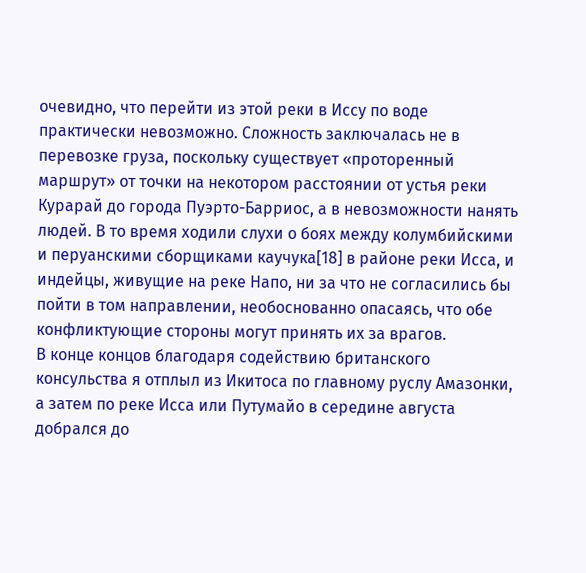очевидно, что перейти из этой реки в Иссу по воде практически невозможно. Сложность заключалась не в перевозке груза, поскольку существует «проторенный маршрут» от точки на некотором расстоянии от устья реки Курарай до города Пуэрто-Барриос, а в невозможности нанять людей. В то время ходили слухи о боях между колумбийскими и перуанскими сборщиками каучука[18] в районе реки Исса, и индейцы, живущие на реке Напо, ни за что не согласились бы пойти в том направлении, необоснованно опасаясь, что обе конфликтующие стороны могут принять их за врагов.
В конце концов благодаря содействию британского консульства я отплыл из Икитоса по главному руслу Амазонки, а затем по реке Исса или Путумайо в середине августа добрался до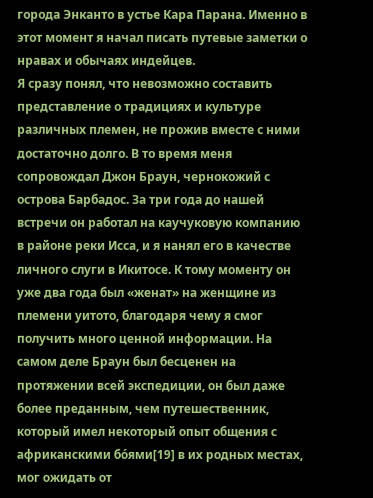города Энканто в устье Кара Парана. Именно в этот момент я начал писать путевые заметки о нравах и обычаях индейцев.
Я сразу понял, что невозможно составить представление о традициях и культуре различных племен, не прожив вместе с ними достаточно долго. В то время меня сопровождал Джон Браун, чернокожий с острова Барбадос. За три года до нашей встречи он работал на каучуковую компанию в районе реки Исса, и я нанял его в качестве личного слуги в Икитосе. К тому моменту он уже два года был «женат» на женщине из племени уитото, благодаря чему я смог получить много ценной информации. На самом деле Браун был бесценен на протяжении всей экспедиции, он был даже более преданным, чем путешественник, который имел некоторый опыт общения с африканскими бо́ями[19] в их родных местах, мог ожидать от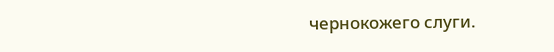чернокожего слуги.